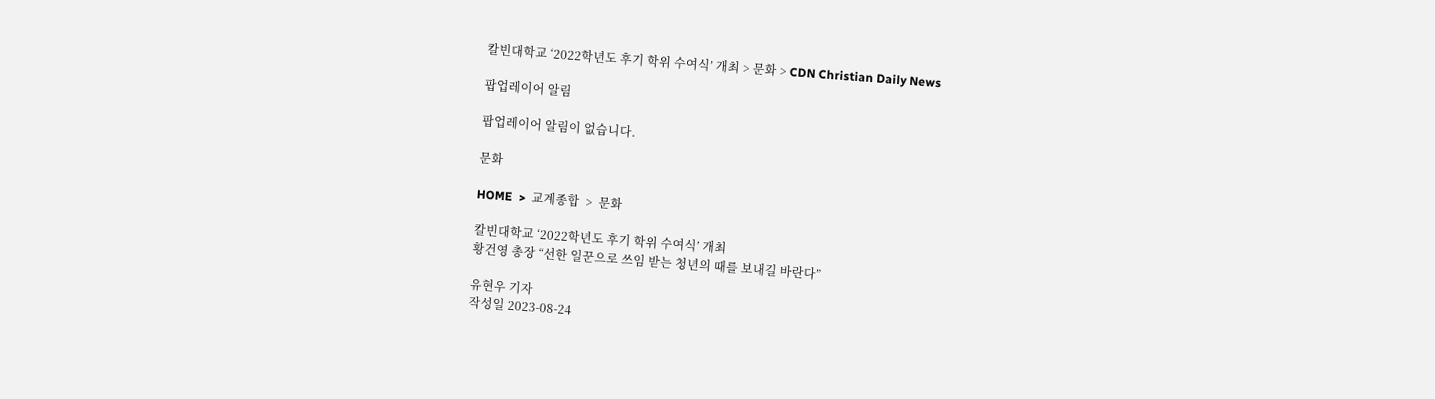칼빈대학교 ‘2022학년도 후기 학위 수여식’ 개최 > 문화 > CDN Christian Daily News

팝업레이어 알림

팝업레이어 알림이 없습니다.

문화

HOME  >  교계종합  >  문화

칼빈대학교 ‘2022학년도 후기 학위 수여식’ 개최
황건영 총장 “선한 일꾼으로 쓰임 받는 청년의 때를 보내길 바란다”

유현우 기자
작성일 2023-08-24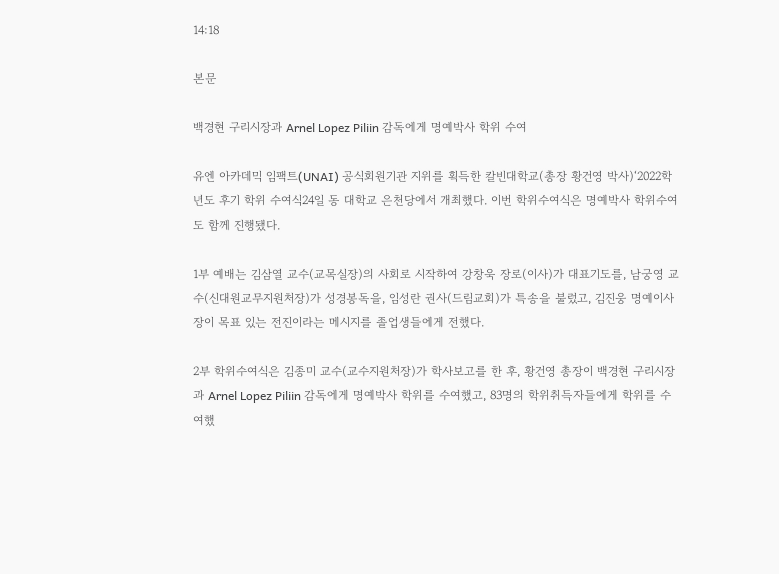14:18

본문

백경현 구리시장과 Arnel Lopez Piliin 감독에게 명예박사 학위 수여

유엔 아카데믹 임팩트(UNAI) 공식회원기관 지위를 획득한 칼빈대학교(총장 황건영 박사)‘2022학년도 후기 학위 수여식24일 동 대학교 은천당에서 개최했다. 이번 학위수여식은 명예박사 학위수여도 함께 진행됐다.

1부 예배는 김삼열 교수(교목실장)의 사회로 시작하여 강창욱 장로(이사)가 대표기도를, 남궁영 교수(신대원교무지원처장)가 성경봉독을, 임성란 권사(드림교회)가 특송을 불렀고, 김진웅 명예이사장이 목표 있는 전진이라는 메시지를 졸업생들에게 전했다.

2부 학위수여식은 김종미 교수(교수지원처장)가 학사보고를 한 후, 황건영 총장이 백경현 구리시장과 Arnel Lopez Piliin 감독에게 명예박사 학위를 수여했고, 83명의 학위취득자들에게 학위를 수여했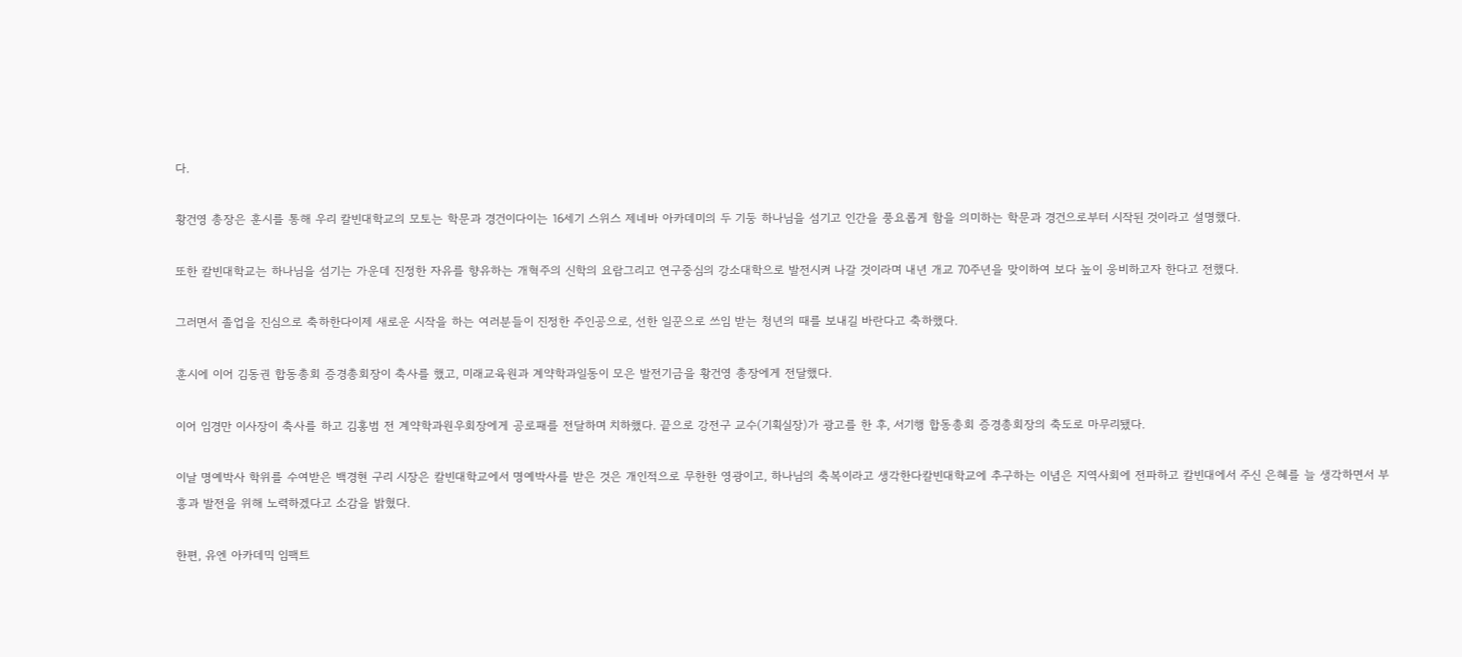다.

황건영 총장은 훈시를 통해 우리 칼빈대학교의 모토는 학문과 경건이다이는 16세기 스위스 제네바 아카데미의 두 기둥 하나님을 섬기고 인간을 풍요롭게 함을 의미하는 학문과 경건으로부터 시작된 것이라고 설명했다.

또한 칼빈대학교는 하나님을 섬기는 가운데 진정한 자유를 향유하는 개혁주의 신학의 요람그리고 연구중심의 강소대학으로 발전시켜 나갈 것이라며 내년 개교 70주년을 맞이하여 보다 높이 웅비하고자 한다고 전했다.

그러면서 졸업을 진심으로 축하한다이제 새로운 시작을 하는 여러분들이 진정한 주인공으로, 선한 일꾼으로 쓰임 받는 청년의 때를 보내길 바란다고 축하했다.

훈시에 이어 김동권 합동총회 증경총회장이 축사를 했고, 미래교육원과 계약학과일동이 모은 발전기금을 황건영 총장에게 전달했다.

이어 임경만 이사장이 축사를 하고 김홍범 전 계약학과원우회장에게 공로패를 전달하며 치하했다. 끝으로 강전구 교수(기획실장)가 광고를 한 후, 서기행 합동총회 증경총회장의 축도로 마무리됐다.

이날 명예박사 학위를 수여받은 백경현 구리 시장은 칼빈대학교에서 명예박사를 받은 것은 개인적으로 무한한 영광이고, 하나님의 축복이라고 생각한다칼빈대학교에 추구하는 이념은 지역사회에 전파하고 칼빈대에서 주신 은혜를 늘 생각하면서 부흥과 발전을 위해 노력하겠다고 소감을 밝혔다.

한편, 유엔 아카데믹 임팩트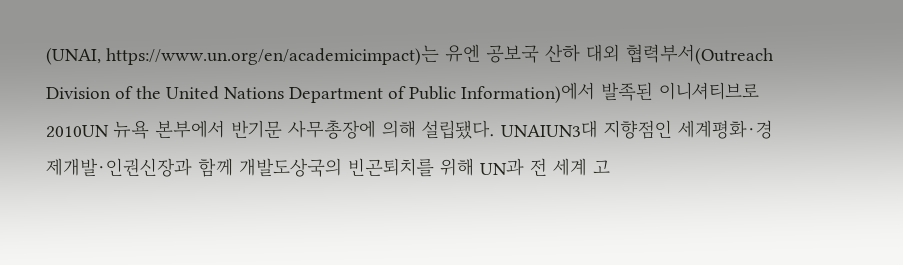(UNAI, https://www.un.org/en/academicimpact)는 유엔 공보국 산하 대외 협력부서(Outreach Division of the United Nations Department of Public Information)에서 발족된 이니셔티브로 2010UN 뉴욕 본부에서 반기문 사무총장에 의해 설립됐다. UNAIUN3대 지향점인 세계평화·경제개발·인권신장과 함께 개발도상국의 빈곤퇴치를 위해 UN과 전 세계 고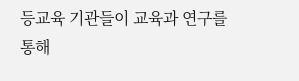등교육 기관들이 교육과 연구를 통해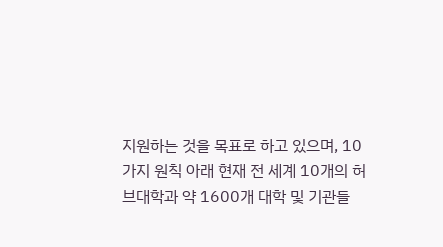지원하는 것을 목표로 하고 있으며, 10가지 원칙 아래 현재 전 세계 10개의 허브대학과 약 1600개 대학 및 기관들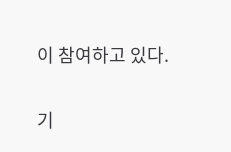이 참여하고 있다.

기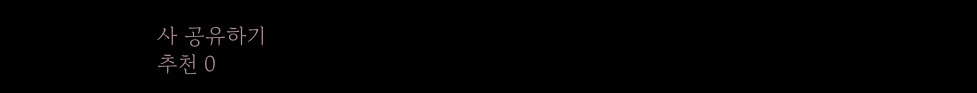사 공유하기
추천 0